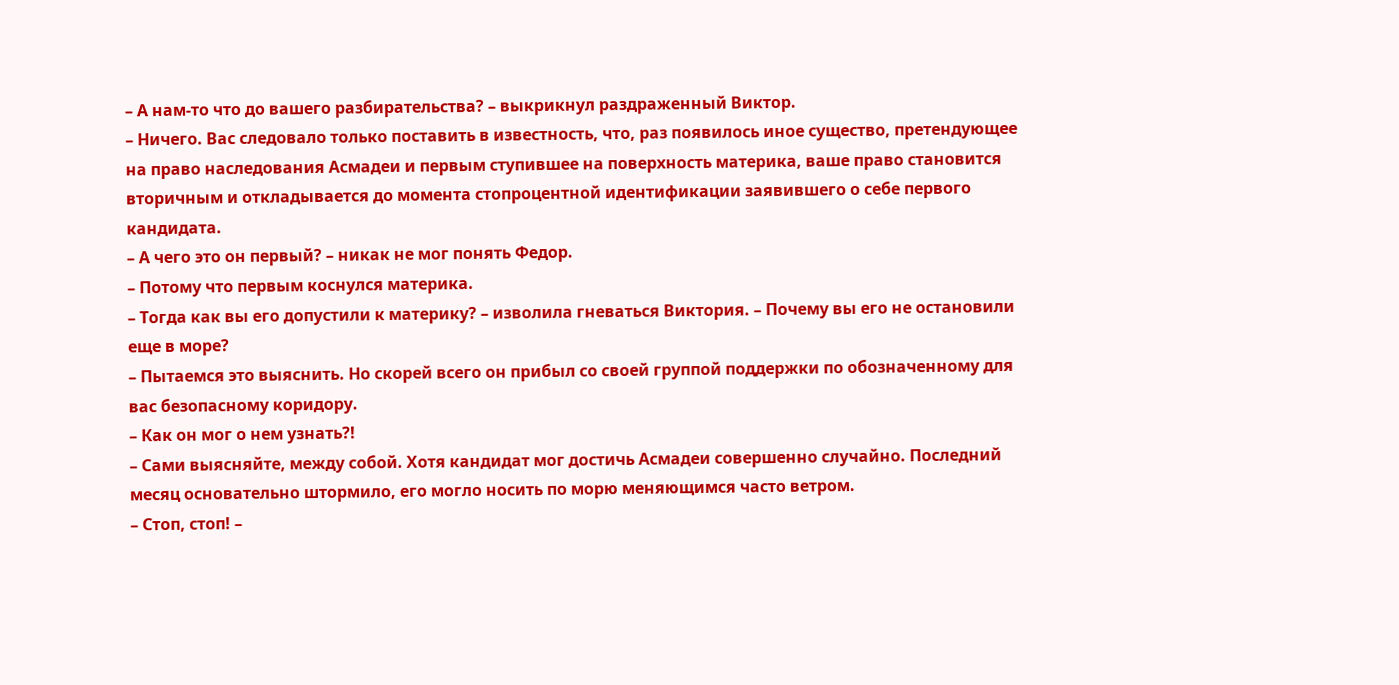– А нам-то что до вашего разбирательства? – выкрикнул раздраженный Виктор.
– Ничего. Вас следовало только поставить в известность, что, раз появилось иное существо, претендующее на право наследования Асмадеи и первым ступившее на поверхность материка, ваше право становится вторичным и откладывается до момента стопроцентной идентификации заявившего о себе первого кандидата.
– А чего это он первый? – никак не мог понять Федор.
– Потому что первым коснулся материка.
– Тогда как вы его допустили к материку? – изволила гневаться Виктория. – Почему вы его не остановили еще в море?
– Пытаемся это выяснить. Но скорей всего он прибыл со своей группой поддержки по обозначенному для вас безопасному коридору.
– Как он мог о нем узнать?!
– Сами выясняйте, между собой. Хотя кандидат мог достичь Асмадеи совершенно случайно. Последний месяц основательно штормило, его могло носить по морю меняющимся часто ветром.
– Стоп, стоп! –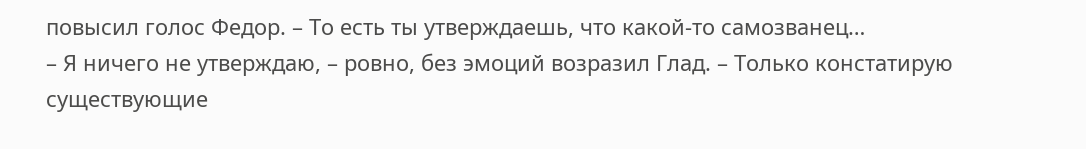повысил голос Федор. – То есть ты утверждаешь, что какой-то самозванец…
– Я ничего не утверждаю, – ровно, без эмоций возразил Глад. – Только констатирую существующие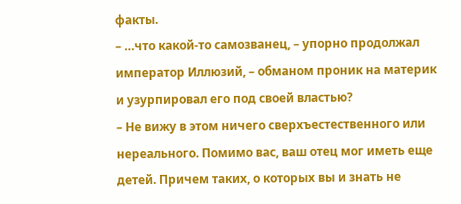факты.
– …что какой-то самозванец, – упорно продолжал император Иллюзий, – обманом проник на материк и узурпировал его под своей властью?
– Не вижу в этом ничего сверхъестественного или нереального. Помимо вас, ваш отец мог иметь еще детей. Причем таких, о которых вы и знать не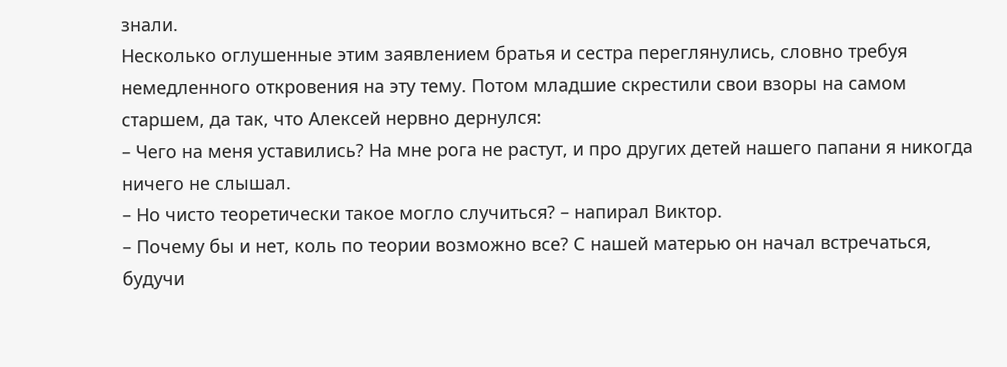знали.
Несколько оглушенные этим заявлением братья и сестра переглянулись, словно требуя немедленного откровения на эту тему. Потом младшие скрестили свои взоры на самом старшем, да так, что Алексей нервно дернулся:
– Чего на меня уставились? На мне рога не растут, и про других детей нашего папани я никогда ничего не слышал.
– Но чисто теоретически такое могло случиться? – напирал Виктор.
– Почему бы и нет, коль по теории возможно все? С нашей матерью он начал встречаться, будучи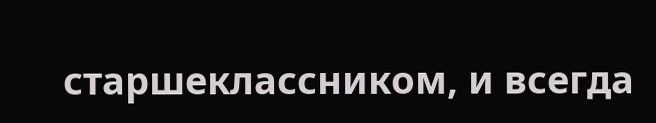старшеклассником, и всегда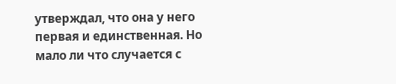утверждал, что она у него первая и единственная. Но мало ли что случается с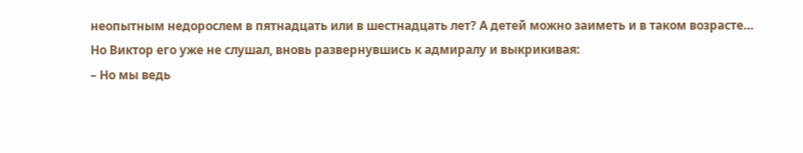неопытным недорослем в пятнадцать или в шестнадцать лет? А детей можно заиметь и в таком возрасте…
Но Виктор его уже не слушал, вновь развернувшись к адмиралу и выкрикивая:
– Но мы ведь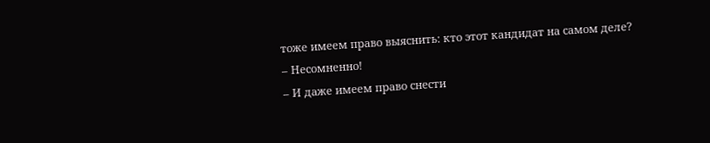тоже имеем право выяснить: кто этот кандидат на самом деле?
– Несомненно!
– И даже имеем право снести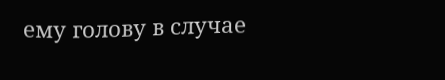ему голову в случае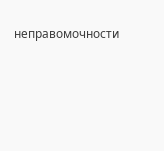неправомочности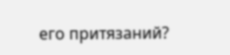его притязаний?